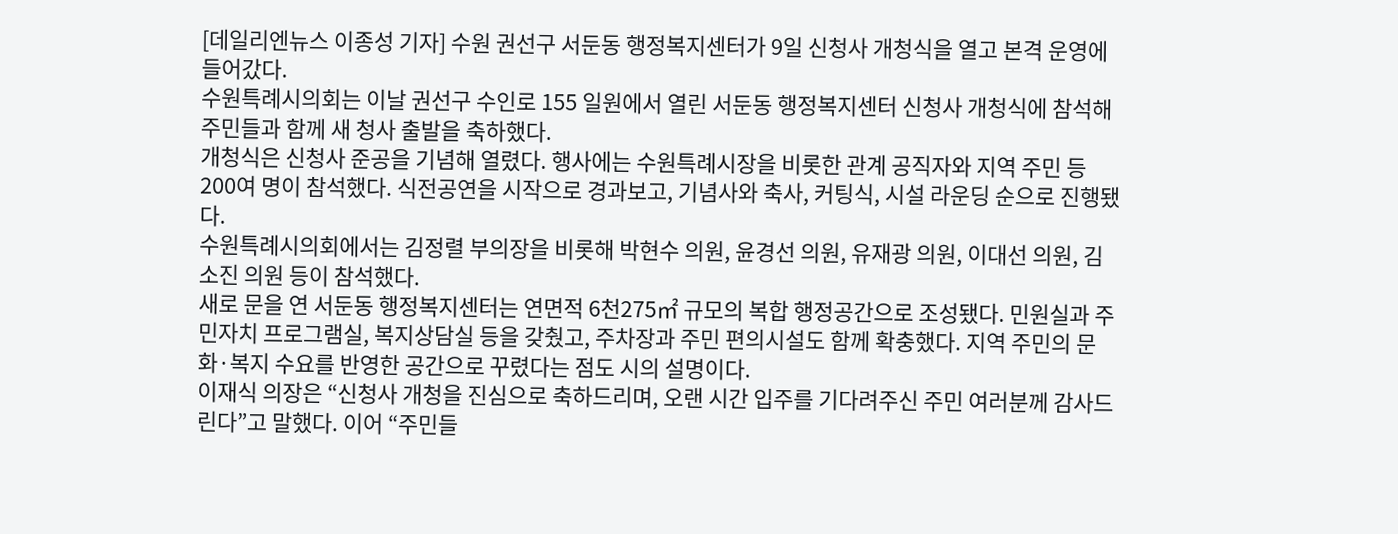[데일리엔뉴스 이종성 기자] 수원 권선구 서둔동 행정복지센터가 9일 신청사 개청식을 열고 본격 운영에 들어갔다.
수원특례시의회는 이날 권선구 수인로 155 일원에서 열린 서둔동 행정복지센터 신청사 개청식에 참석해 주민들과 함께 새 청사 출발을 축하했다.
개청식은 신청사 준공을 기념해 열렸다. 행사에는 수원특례시장을 비롯한 관계 공직자와 지역 주민 등 200여 명이 참석했다. 식전공연을 시작으로 경과보고, 기념사와 축사, 커팅식, 시설 라운딩 순으로 진행됐다.
수원특례시의회에서는 김정렬 부의장을 비롯해 박현수 의원, 윤경선 의원, 유재광 의원, 이대선 의원, 김소진 의원 등이 참석했다.
새로 문을 연 서둔동 행정복지센터는 연면적 6천275㎡ 규모의 복합 행정공간으로 조성됐다. 민원실과 주민자치 프로그램실, 복지상담실 등을 갖췄고, 주차장과 주민 편의시설도 함께 확충했다. 지역 주민의 문화·복지 수요를 반영한 공간으로 꾸렸다는 점도 시의 설명이다.
이재식 의장은 “신청사 개청을 진심으로 축하드리며, 오랜 시간 입주를 기다려주신 주민 여러분께 감사드린다”고 말했다. 이어 “주민들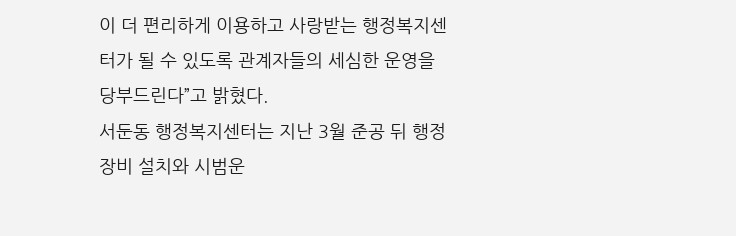이 더 편리하게 이용하고 사랑받는 행정복지센터가 될 수 있도록 관계자들의 세심한 운영을 당부드린다”고 밝혔다.
서둔동 행정복지센터는 지난 3월 준공 뒤 행정장비 설치와 시범운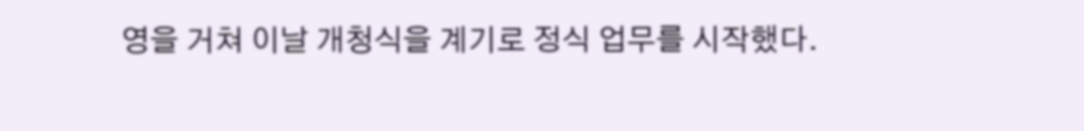영을 거쳐 이날 개청식을 계기로 정식 업무를 시작했다.